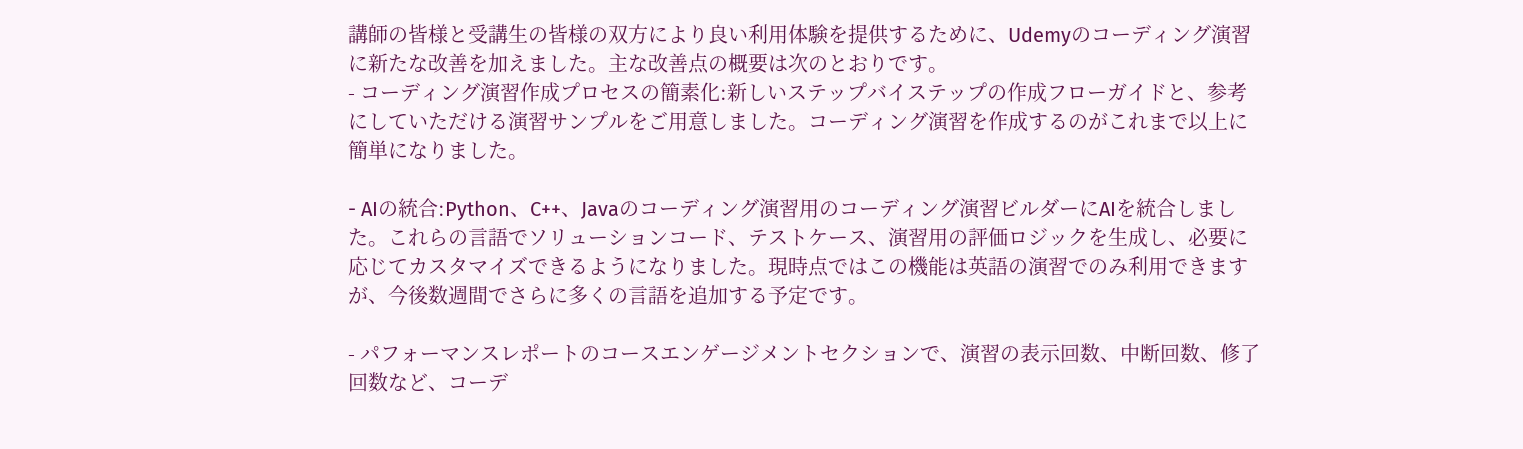講師の皆様と受講生の皆様の双方により良い利用体験を提供するために、Udemyのコーディング演習に新たな改善を加えました。主な改善点の概要は次のとおりです。
- コーディング演習作成プロセスの簡素化:新しいステップバイステップの作成フローガイドと、参考にしていただける演習サンプルをご用意しました。コーディング演習を作成するのがこれまで以上に簡単になりました。

- AIの統合:Python、C++、Javaのコーディング演習用のコーディング演習ビルダーにAIを統合しました。これらの言語でソリューションコード、テストケース、演習用の評価ロジックを生成し、必要に応じてカスタマイズできるようになりました。現時点ではこの機能は英語の演習でのみ利用できますが、今後数週間でさらに多くの言語を追加する予定です。

- パフォーマンスレポートのコースエンゲージメントセクションで、演習の表示回数、中断回数、修了回数など、コーデ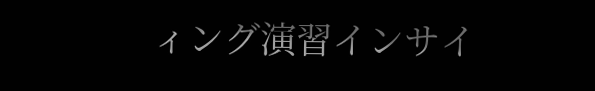ィング演習インサイ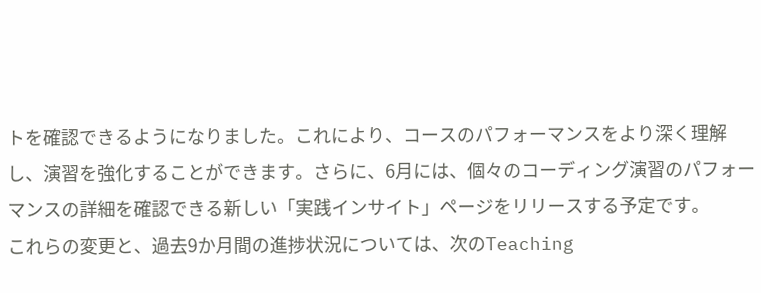トを確認できるようになりました。これにより、コースのパフォーマンスをより深く理解し、演習を強化することができます。さらに、6月には、個々のコーディング演習のパフォーマンスの詳細を確認できる新しい「実践インサイト」ページをリリースする予定です。
これらの変更と、過去9か月間の進捗状況については、次のTeaching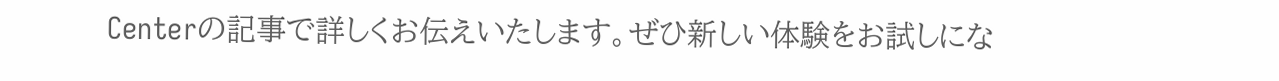Centerの記事で詳しくお伝えいたします。ぜひ新しい体験をお試しにな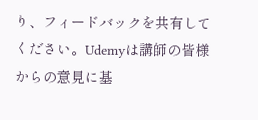り、フィードバックを共有してください。Udemyは講師の皆様からの意見に基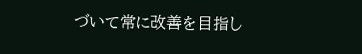づいて常に改善を目指し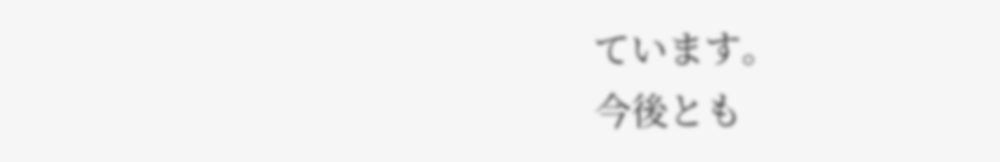ています。
今後とも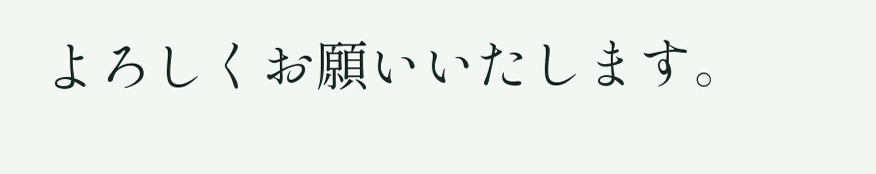よろしくお願いいたします。